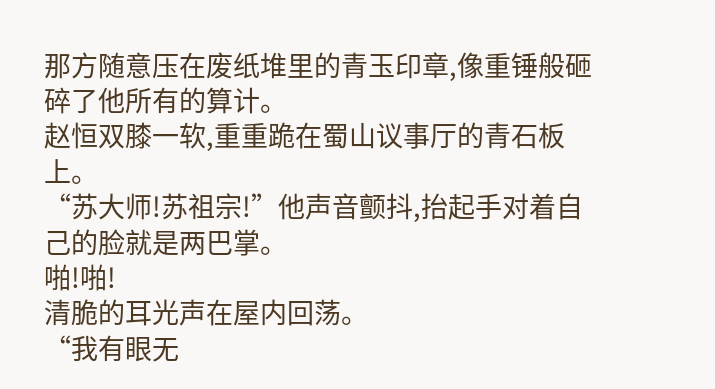那方随意压在废纸堆里的青玉印章,像重锤般砸碎了他所有的算计。
赵恒双膝一软,重重跪在蜀山议事厅的青石板上。
“苏大师!苏祖宗!”他声音颤抖,抬起手对着自己的脸就是两巴掌。
啪!啪!
清脆的耳光声在屋内回荡。
“我有眼无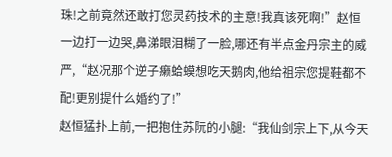珠!之前竟然还敢打您灵药技术的主意!我真该死啊!”赵恒一边打一边哭,鼻涕眼泪糊了一脸,哪还有半点金丹宗主的威严,“赵况那个逆子癞蛤蟆想吃天鹅肉,他给祖宗您提鞋都不配!更别提什么婚约了!”
赵恒猛扑上前,一把抱住苏阮的小腿:“我仙剑宗上下,从今天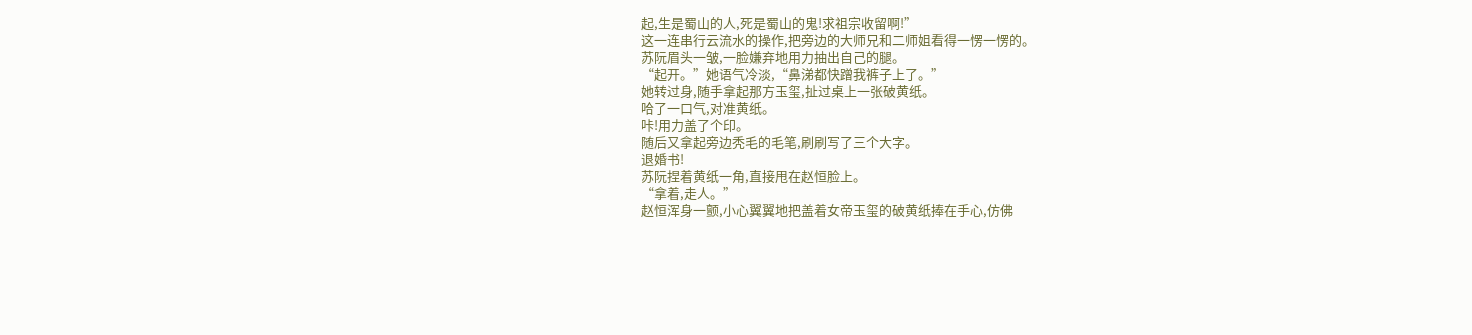起,生是蜀山的人,死是蜀山的鬼!求祖宗收留啊!”
这一连串行云流水的操作,把旁边的大师兄和二师姐看得一愣一愣的。
苏阮眉头一皱,一脸嫌弃地用力抽出自己的腿。
“起开。”她语气冷淡,“鼻涕都快蹭我裤子上了。”
她转过身,随手拿起那方玉玺,扯过桌上一张破黄纸。
哈了一口气,对准黄纸。
咔!用力盖了个印。
随后又拿起旁边秃毛的毛笔,刷刷写了三个大字。
退婚书!
苏阮捏着黄纸一角,直接甩在赵恒脸上。
“拿着,走人。”
赵恒浑身一颤,小心翼翼地把盖着女帝玉玺的破黄纸捧在手心,仿佛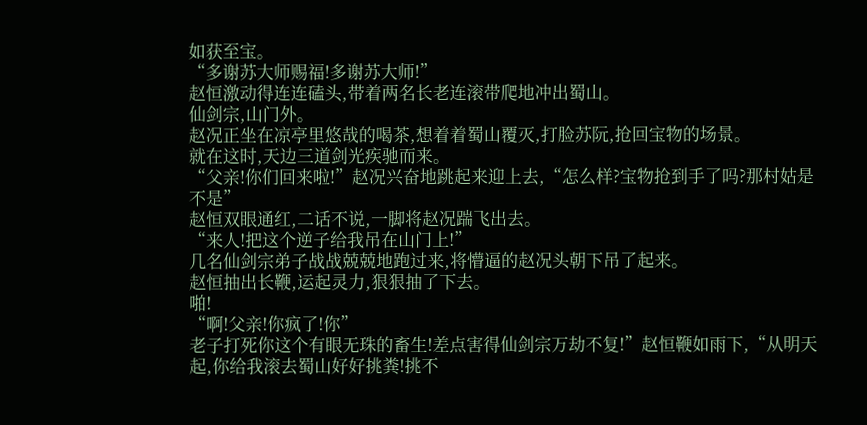如获至宝。
“多谢苏大师赐福!多谢苏大师!”
赵恒激动得连连磕头,带着两名长老连滚带爬地冲出蜀山。
仙剑宗,山门外。
赵况正坐在凉亭里悠哉的喝茶,想着着蜀山覆灭,打脸苏阮,抢回宝物的场景。
就在这时,天边三道剑光疾驰而来。
“父亲!你们回来啦!”赵况兴奋地跳起来迎上去,“怎么样?宝物抢到手了吗?那村姑是不是”
赵恒双眼通红,二话不说,一脚将赵况踹飞出去。
“来人!把这个逆子给我吊在山门上!”
几名仙剑宗弟子战战兢兢地跑过来,将懵逼的赵况头朝下吊了起来。
赵恒抽出长鞭,运起灵力,狠狠抽了下去。
啪!
“啊!父亲!你疯了!你”
老子打死你这个有眼无珠的畜生!差点害得仙剑宗万劫不复!”赵恒鞭如雨下,“从明天起,你给我滚去蜀山好好挑粪!挑不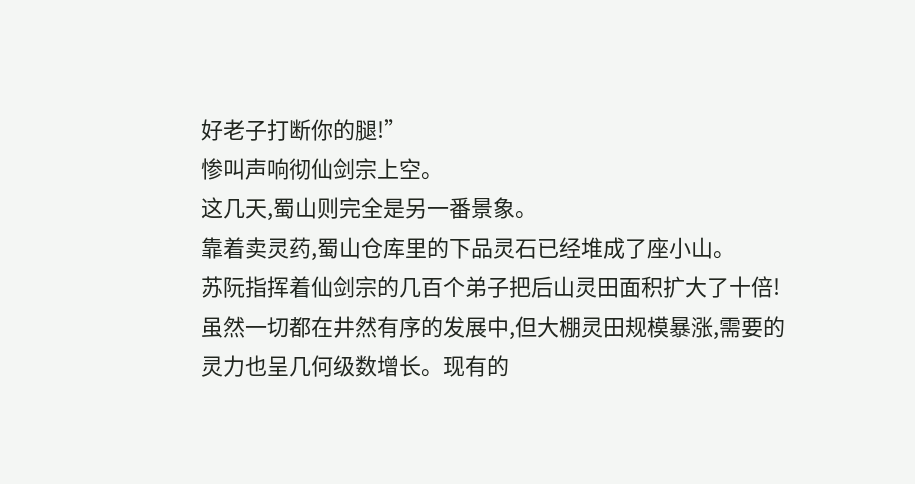好老子打断你的腿!”
惨叫声响彻仙剑宗上空。
这几天,蜀山则完全是另一番景象。
靠着卖灵药,蜀山仓库里的下品灵石已经堆成了座小山。
苏阮指挥着仙剑宗的几百个弟子把后山灵田面积扩大了十倍!
虽然一切都在井然有序的发展中,但大棚灵田规模暴涨,需要的灵力也呈几何级数增长。现有的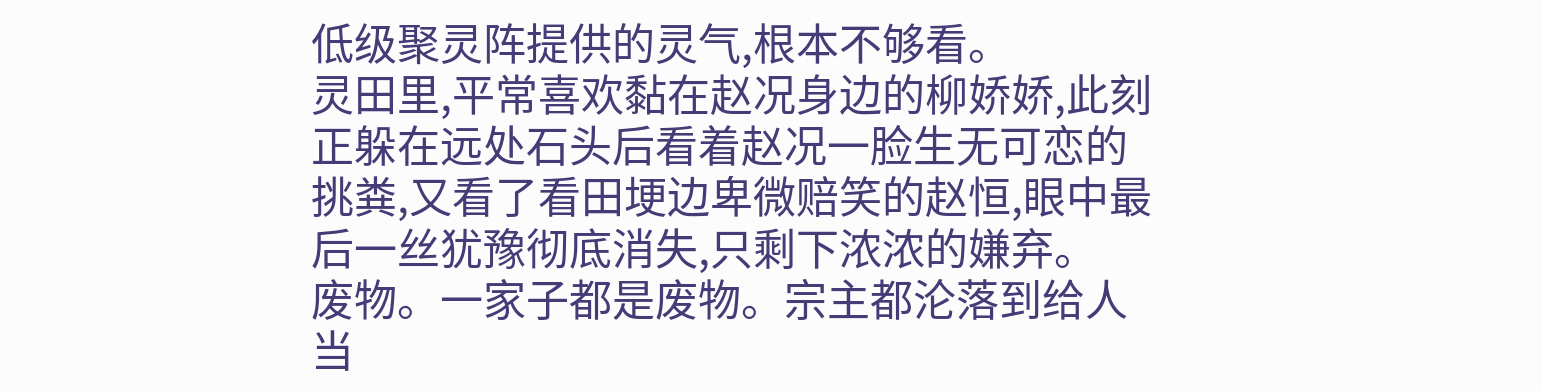低级聚灵阵提供的灵气,根本不够看。
灵田里,平常喜欢黏在赵况身边的柳娇娇,此刻正躲在远处石头后看着赵况一脸生无可恋的挑粪,又看了看田埂边卑微赔笑的赵恒,眼中最后一丝犹豫彻底消失,只剩下浓浓的嫌弃。
废物。一家子都是废物。宗主都沦落到给人当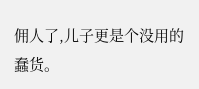佣人了,儿子更是个没用的蠢货。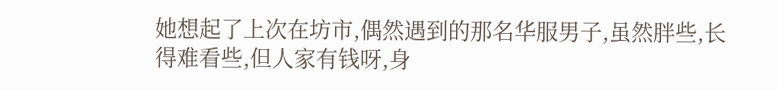她想起了上次在坊市,偶然遇到的那名华服男子,虽然胖些,长得难看些,但人家有钱呀,身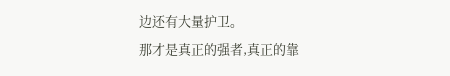边还有大量护卫。
那才是真正的强者,真正的靠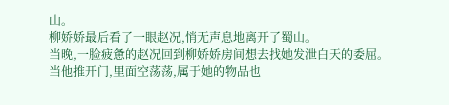山。
柳娇娇最后看了一眼赵况,悄无声息地离开了蜀山。
当晚,一脸疲惫的赵况回到柳娇娇房间想去找她发泄白天的委屈。
当他推开门,里面空荡荡,属于她的物品也